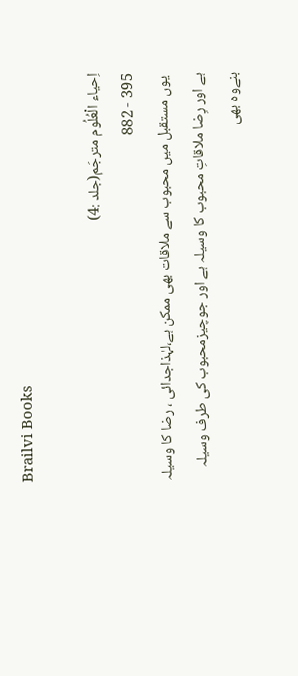Brailvi Books

اِحیاء الْعُلُوم مترجَم(جلد :4)
395 - 882
 یوں مستقبل میں محبوب سے ملاقات بھی ممکن ہے،لہٰذاجدائی ، رضا کا وسیلہ ہے اور رِضا ملاقاتِ محبوب کا وسیلہ ہے اور جوچیزمحبوب کی طرف وسیلہ بنےوہ بھی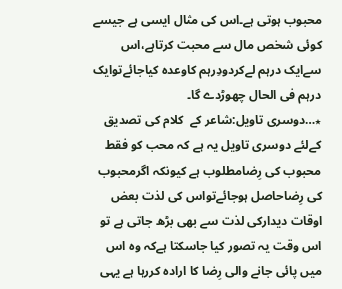محبوب ہوتی ہے۔اس کی مثال ایسی ہے جیسے کوئی شخص مال سے محبت کرتاہے،اس سےایک درہم لےکردودِرہم کاوعدہ کیاجائےتوایک درہم فی الحال چھوڑدے گا۔
٭…دوسری تاویل:شاعر کے  کلام کی تصدیق کےلئے دوسری تاویل یہ ہے کہ محب کو فقط محبوب کی رِضامطلوب ہے کیونکہ اگرمحبوب  کی رِضاحاصل ہوجائےتواس کی لذت بعض اوقات دیدارکی لذت سے بھی بڑھ جاتی ہے تو اس وقت یہ تصور کیا جاسکتا ہےکہ وہ اس میں پائی جانے والی رِضا کا ارادہ کررہا ہے یہی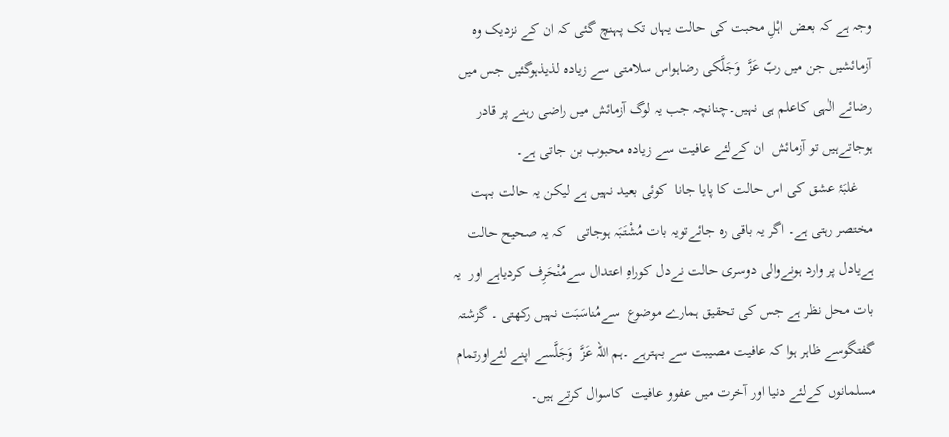وجہ ہے کہ بعض  اہْلِ محبت کی حالت یہاں تک پہنچ گئی کہ ان کے نزدیک وہ آزمائشیں جن میں ربّ عَزَّ  وَجَلَّکی رضاہواس سلامتی سے زیادہ لذیذہوگئیں جس میں رضائے الٰہی کاعلم ہی نہیں۔چنانچہ جب یہ لوگ آزمائش میں راضی رہنے پر قادر ہوجاتےہیں تو آزمائش  ان کےلئے عافیت سے زیادہ محبوب بن جاتی ہے۔
    غلبَۂ عشق کی اس حالت کا پایا جانا  کوئی بعید نہیں ہے لیکن یہ حالت بہت مختصر رہتی ہے۔ اگر یہ باقی رہ جائےتویہ بات مُشْتَبَہ ہوجاتی   کہ یہ صحیح حالت ہےیادل پر وارد ہونےوالی دوسری حالت نےدل کوراہِ اعتدال سےمُنْحَرِف کردیاہے اور  یہ بات محل نظر ہے جس کی تحقیق ہمارے موضوع  سےمُناسَبَت نہیں رکھتی ۔ گزشتہ  گفتگوسے ظاہر ہوا کہ عافیت مصیبت سے بہترہے ۔ہم اللہ عَزَّ  وَجَلَّسے اپنے لئےاورتمام مسلمانوں کےلئے دنیا اور آخرت میں عفوو عافیت  کاسوال کرتے ہیں۔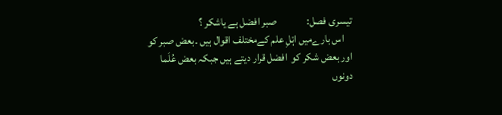تیسری فصل:              صبر افضل ہے یاشکر ؟
    اس بارےمیں اہْلِ علم کےمختلف اقوال ہیں ۔بعض صبر کو  اور بعض شکر کو  افضل قرار دیتے ہیں جبکہ بعض عُلَما دونوں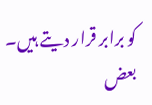کو برابر قرار دیتے ہیں۔ بعض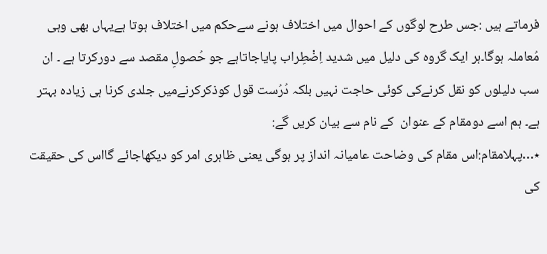فرماتے ہیں :جس طرح لوگوں کے احوال میں اختلاف ہونے سےحکم میں اختلاف ہوتا ہےیہاں بھی وہی مُعاملہ ہوگا۔ہر ایک گروہ کی دلیل میں شدید اِضْطِراب پایاجاتاہے جو حُصولِ مقصد سے دورکرتا ہے ۔ ان سب دلیلوں کو نقل کرنےکی کوئی حاجت نہیں بلکہ دُرُست قول کوذکرکرنےمیں جلدی کرنا ہی زیادہ بہتر ہے۔ ہم اسے دومقام کے عنوان  کے نام سے بیان کریں گے:
٭…پہلامقام:اس مقام کی وضاحت عامیانہ انداز پر ہوگی یعنی ظاہری امر کو دیکھاجائے گااس کی حقیقت کی